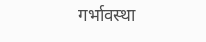गर्भावस्था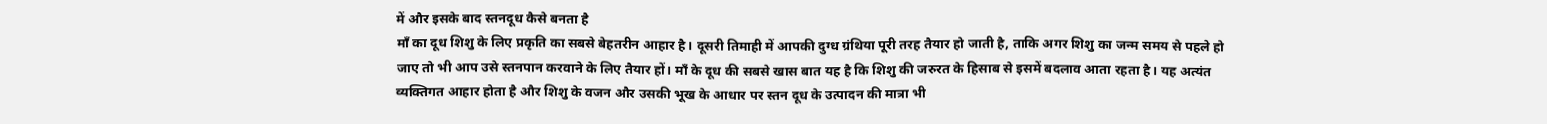में और इसके बाद स्तनदूध कैसे बनता है
माँ का दूध शिशु के लिए प्रकृति का सबसे बेहतरीन आहार है। दूसरी तिमाही में आपकी दुग्ध ग्रंथिया पूरी तरह तैयार हो जाती है, ताकि अगर शिशु का जन्म समय से पहले हो जाए तो भी आप उसे स्तनपान करवाने के लिए तैयार हों। माँ के दूध की सबसे खास बात यह है कि शिशु की जरुरत के हिसाब से इसमें बदलाव आता रहता है। यह अत्यंत व्यक्तिगत आहार होता है और शिशु के वजन और उसकी भूख के आधार पर स्तन दूध के उत्पादन की मात्रा भी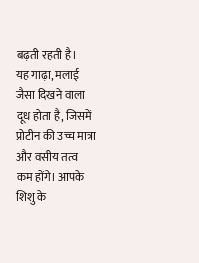बढ़ती रहती है।
यह गाढ़ा, मलाई जैसा दिखने वाला दूध होता है, जिसमें प्रोटीन की उच्च मात्रा और वसीय तत्व कम होंगे। आपके शिशु के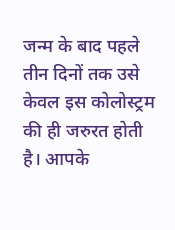जन्म के बाद पहले तीन दिनों तक उसे केवल इस कोलोस्ट्रम की ही जरुरत होती है। आपके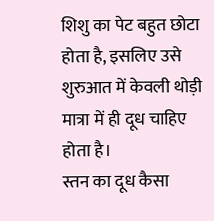शिशु का पेट बहुत छोटा होता है, इसलिए उसे शुरुआत में केवली थोड़ी मात्रा में ही दूध चाहिए होता है।
स्तन का दूध कैसा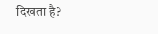दिखता है?